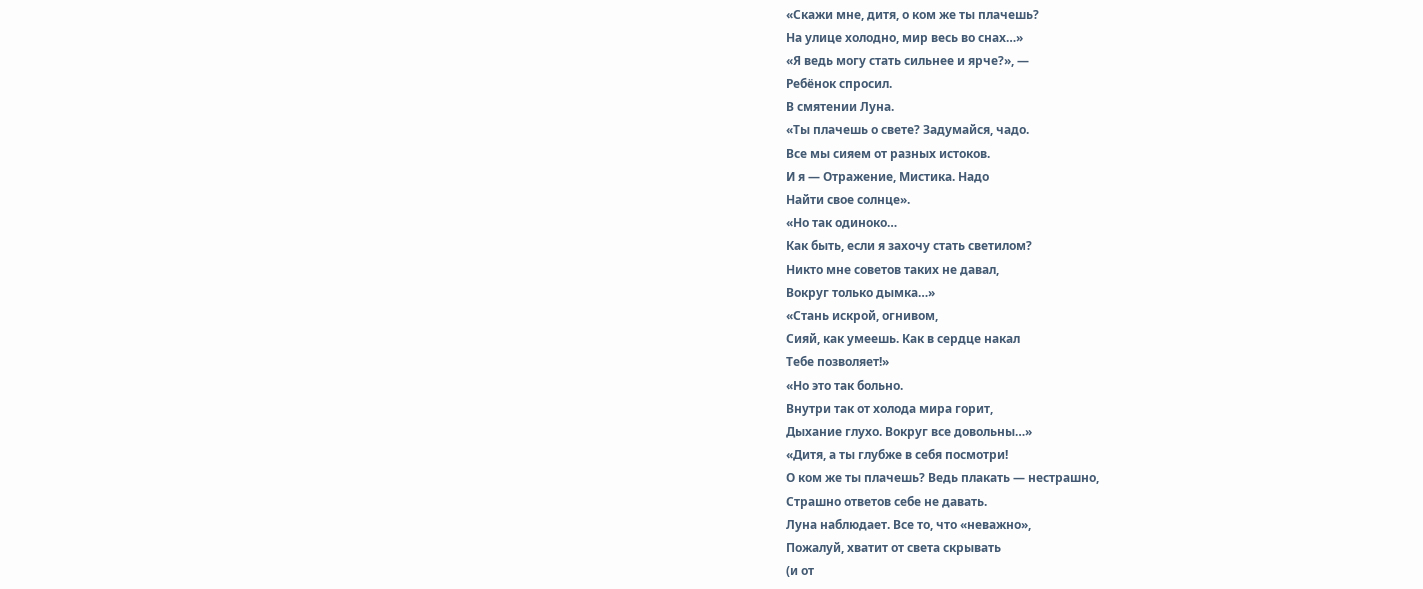«Скажи мне, дитя, о ком же ты плачешь?
На улице холодно, мир весь во снах…»
«Я ведь могу стать сильнее и ярче?», —
Ребёнок спросил.
В смятении Луна.
«Ты плачешь о свете? Задумайся, чадо.
Все мы сияем от разных истоков.
И я — Отражение, Мистика. Надо
Найти свое солнце».
«Но так одиноко…
Как быть, если я захочу стать светилом?
Никто мне советов таких не давал,
Вокруг только дымка…»
«Стань искрой, огнивом,
Сияй, как умеешь. Как в сердце накал
Тебе позволяет!»
«Но это так больно.
Внутри так от холода мира горит,
Дыхание глухо. Вокруг все довольны…»
«Дитя, а ты глубже в себя посмотри!
О ком же ты плачешь? Ведь плакать — нестрашно,
Страшно ответов себе не давать.
Луна наблюдает. Все то, что «неважно»,
Пожалуй, хватит от света скрывать
(и от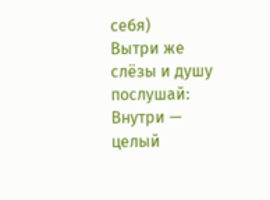себя)
Вытри же слёзы и душу послушай:
Внутри — целый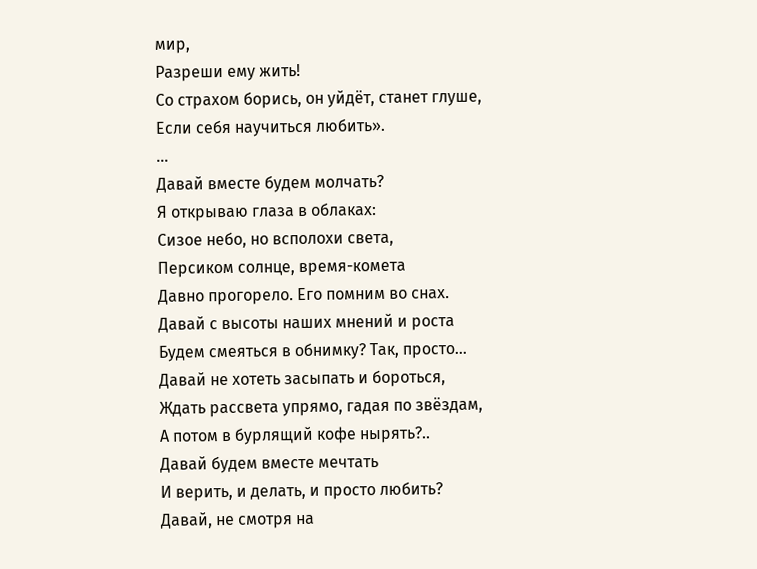мир,
Разреши ему жить!
Со страхом борись, он уйдёт, станет глуше,
Если себя научиться любить».
…
Давай вместе будем молчать?
Я открываю глаза в облаках:
Сизое небо, но всполохи света,
Персиком солнце, время-комета
Давно прогорело. Его помним во снах.
Давай с высоты наших мнений и роста
Будем смеяться в обнимку? Так, просто…
Давай не хотеть засыпать и бороться,
Ждать рассвета упрямо, гадая по звёздам,
А потом в бурлящий кофе нырять?..
Давай будем вместе мечтать
И верить, и делать, и просто любить?
Давай, не смотря на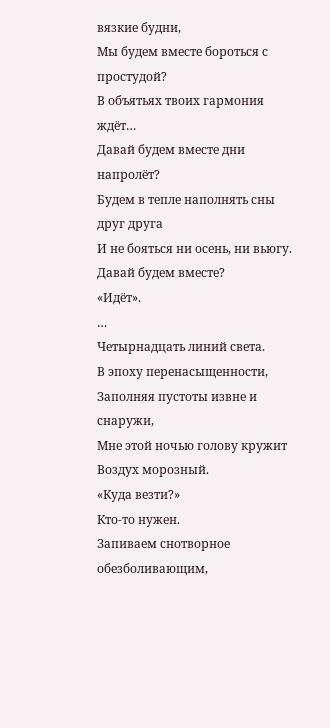вязкие будни,
Мы будем вместе бороться с простудой?
В объятьях твоих гармония ждёт…
Давай будем вместе дни напролёт?
Будем в тепле наполнять сны друг друга
И не бояться ни осень, ни вьюгу.
Давай будем вместе?
«Идёт».
…
Четырнадцать линий света.
В эпоху перенасыщенности,
Заполняя пустоты извне и снаружи,
Мне этой ночью голову кружит
Воздух морозный.
«Куда везти?»
Кто-то нужен.
Запиваем снотворное обезболивающим,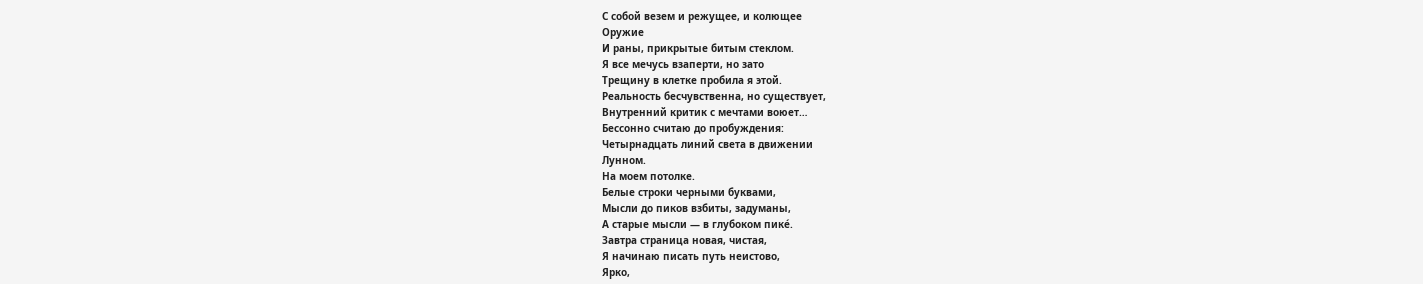С собой везем и режущее, и колющее
Оружие
И раны, прикрытые битым стеклом.
Я все мечусь взаперти, но зато
Трещину в клетке пробила я этой.
Реальность бесчувственна, но существует,
Внутренний критик с мечтами воюет…
Бессонно считаю до пробуждения:
Четырнадцать линий света в движении
Лунном.
На моем потолке.
Белые строки черными буквами,
Мысли до пиков взбиты, задуманы,
А старые мысли — в глубоком пике́.
Завтра страница новая, чистая,
Я начинаю писать путь неистово,
Ярко,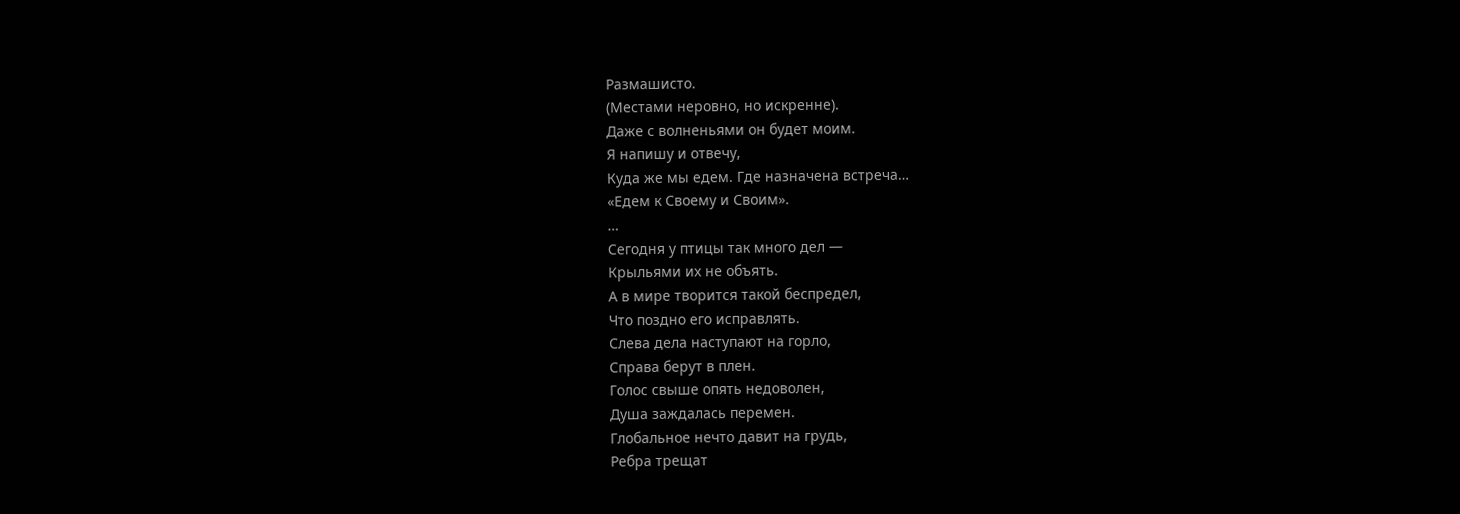Размашисто.
(Местами неровно, но искренне).
Даже с волненьями он будет моим.
Я напишу и отвечу,
Куда же мы едем. Где назначена встреча…
«Едем к Своему и Своим».
…
Сегодня у птицы так много дел —
Крыльями их не объять.
А в мире творится такой беспредел,
Что поздно его исправлять.
Слева дела наступают на горло,
Справа берут в плен.
Голос свыше опять недоволен,
Душа заждалась перемен.
Глобальное нечто давит на грудь,
Ребра трещат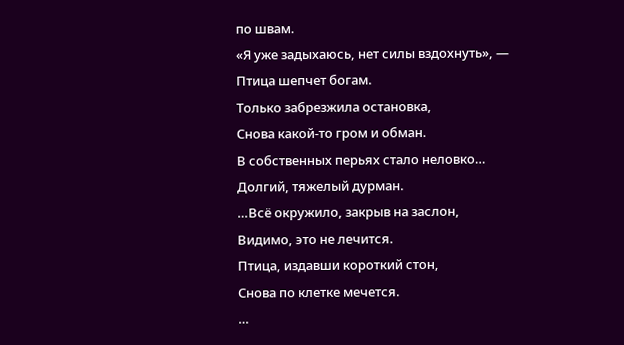по швам.
«Я уже задыхаюсь, нет силы вздохнуть», —
Птица шепчет богам.
Только забрезжила остановка,
Снова какой-то гром и обман.
В собственных перьях стало неловко…
Долгий, тяжелый дурман.
…Всё окружило, закрыв на заслон,
Видимо, это не лечится.
Птица, издавши короткий стон,
Снова по клетке мечется.
…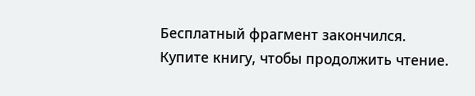Бесплатный фрагмент закончился.
Купите книгу, чтобы продолжить чтение.